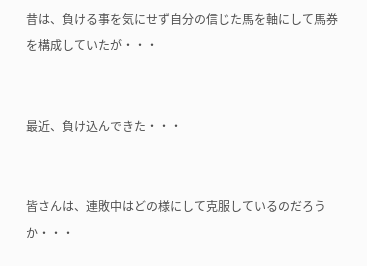昔は、負ける事を気にせず自分の信じた馬を軸にして馬券を構成していたが・・・


最近、負け込んできた・・・


皆さんは、連敗中はどの様にして克服しているのだろうか・・・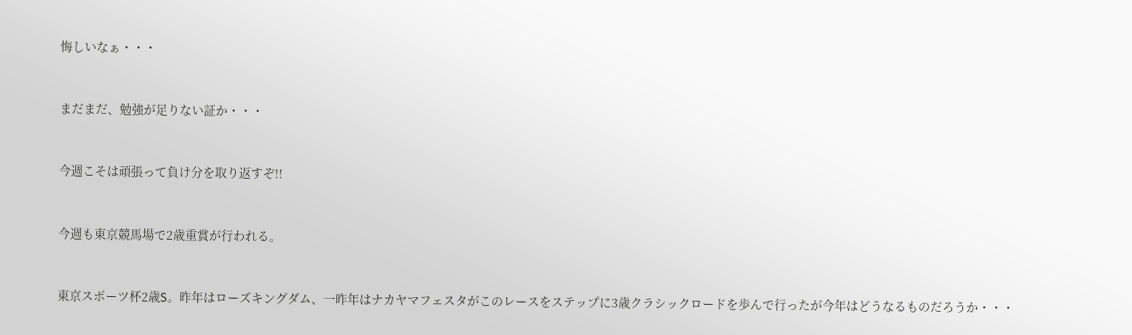悔しいなぁ・・・


まだまだ、勉強が足りない証か・・・


今週こそは頑張って負け分を取り返すぞ!!


今週も東京競馬場で2歳重賞が行われる。


東京スポーツ杯2歳S。昨年はローズキングダム、一昨年はナカヤマフェスタがこのレースをステップに3歳クラシックロードを歩んで行ったが今年はどうなるものだろうか・・・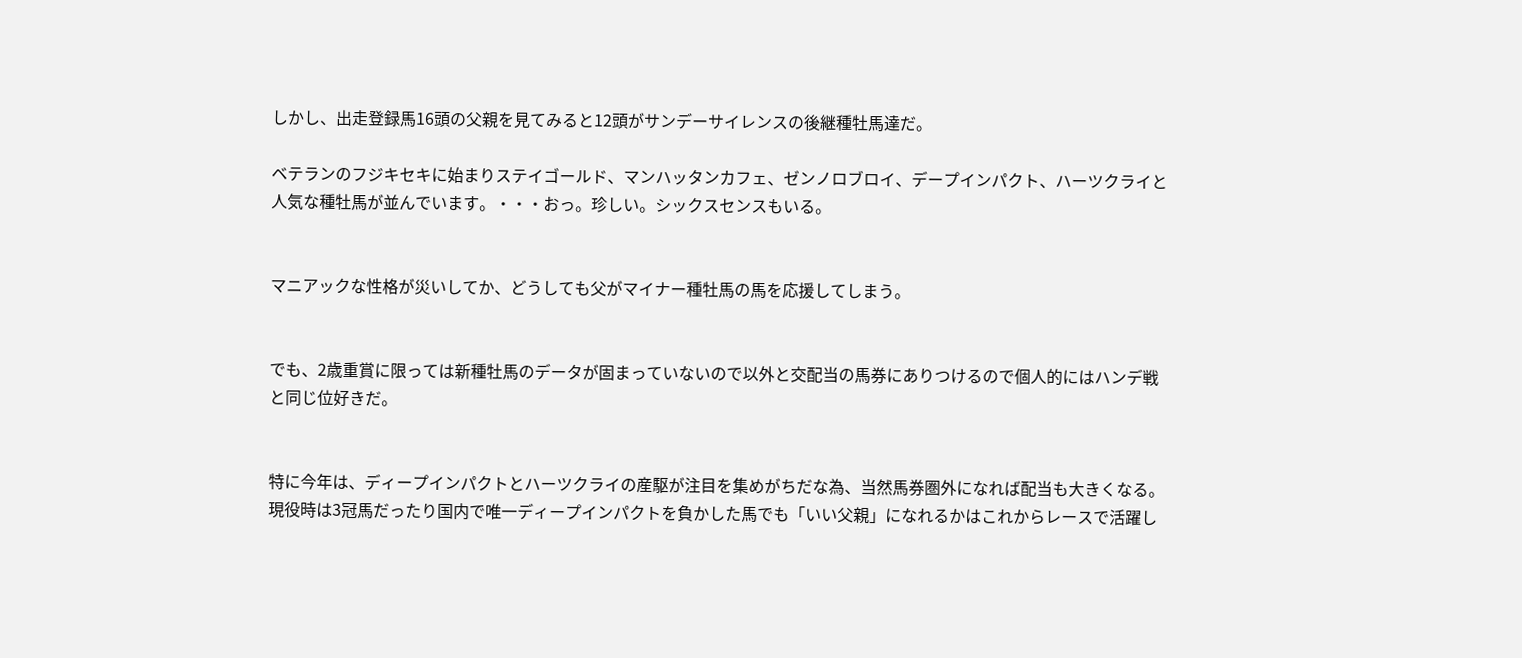しかし、出走登録馬16頭の父親を見てみると12頭がサンデーサイレンスの後継種牡馬達だ。

ベテランのフジキセキに始まりステイゴールド、マンハッタンカフェ、ゼンノロブロイ、デープインパクト、ハーツクライと人気な種牡馬が並んでいます。・・・おっ。珍しい。シックスセンスもいる。


マニアックな性格が災いしてか、どうしても父がマイナー種牡馬の馬を応援してしまう。


でも、2歳重賞に限っては新種牡馬のデータが固まっていないので以外と交配当の馬券にありつけるので個人的にはハンデ戦と同じ位好きだ。


特に今年は、ディープインパクトとハーツクライの産駆が注目を集めがちだな為、当然馬券圏外になれば配当も大きくなる。現役時は3冠馬だったり国内で唯一ディープインパクトを負かした馬でも「いい父親」になれるかはこれからレースで活躍し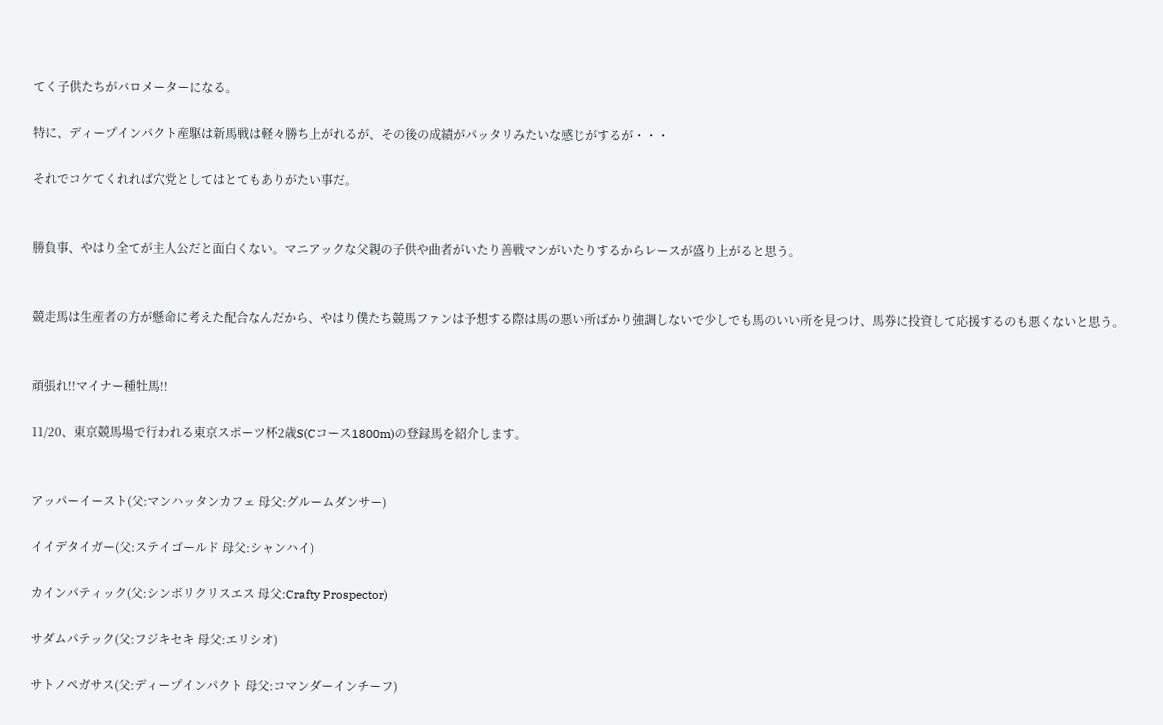てく子供たちがバロメーターになる。

特に、ディープインパクト産駆は新馬戦は軽々勝ち上がれるが、その後の成績がパッタリみたいな感じがするが・・・

それでコケてくれれば穴党としてはとてもありがたい事だ。


勝負事、やはり全てが主人公だと面白くない。マニアックな父親の子供や曲者がいたり善戦マンがいたりするからレースが盛り上がると思う。


競走馬は生産者の方が懸命に考えた配合なんだから、やはり僕たち競馬ファンは予想する際は馬の悪い所ばかり強調しないで少しでも馬のいい所を見つけ、馬券に投資して応援するのも悪くないと思う。


頑張れ!!マイナー種牡馬!!

11/20、東京競馬場で行われる東京スポーツ杯2歳S(Cコース1800m)の登録馬を紹介します。


アッパーイースト(父:マンハッタンカフェ 母父:グルームダンサー)

イイデタイガー(父:ステイゴールド 母父:シャンハイ)

カインパティック(父:シンボリクリスエス 母父:Crafty Prospector)

サダムパテック(父:フジキセキ 母父:エリシオ)

サトノペガサス(父:ディープインパクト 母父:コマンダーインチーフ)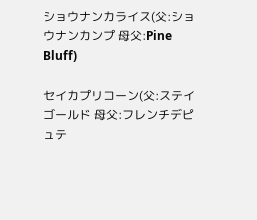ショウナンカライス(父:ショウナンカンプ 母父:Pine Bluff)

セイカプリコーン(父:ステイゴールド 母父:フレンチデピュテ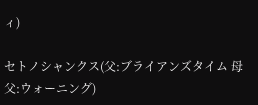ィ)

セトノシャンクス(父:ブライアンズタイム 母父:ウォーニング)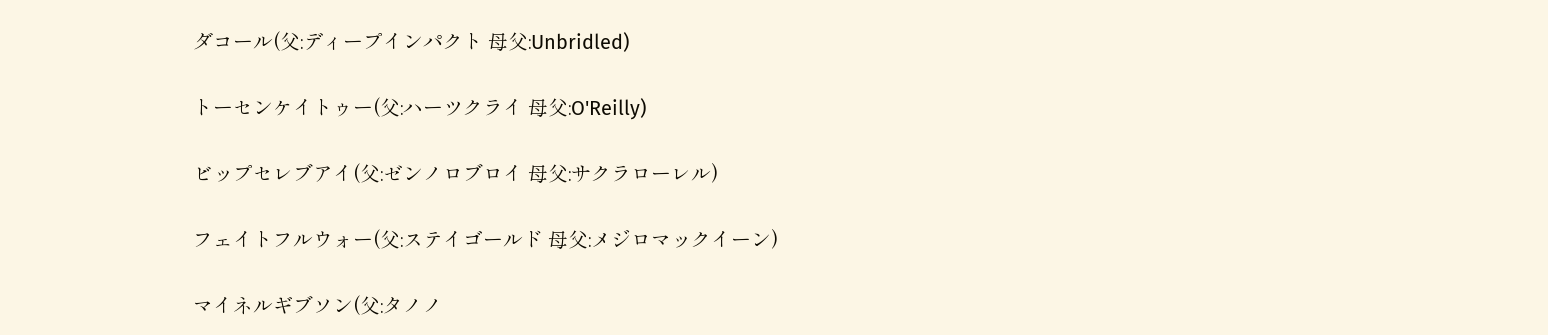ダコール(父:ディープインパクト 母父:Unbridled)

トーセンケイトゥー(父:ハーツクライ 母父:O'Reilly)

ビップセレブアイ(父:ゼンノロブロイ 母父:サクラローレル)

フェイトフルウォー(父:ステイゴールド 母父:メジロマックイーン)

マイネルギブソン(父:タノノ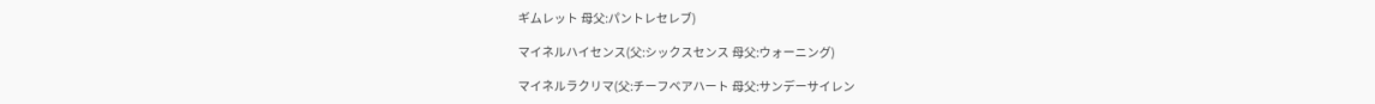ギムレット 母父:パントレセレブ)

マイネルハイセンス(父:シックスセンス 母父:ウォーニング)

マイネルラクリマ(父:チーフベアハート 母父:サンデーサイレン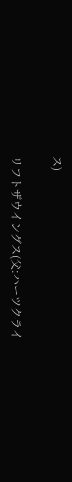ス)

リフトザウイングス(父:ハーツクライ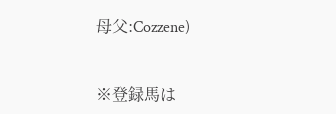母父:Cozzene)


※登録馬は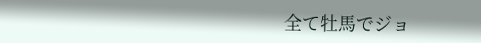全て牡馬でジョ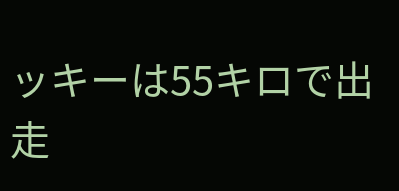ッキーは55キロで出走